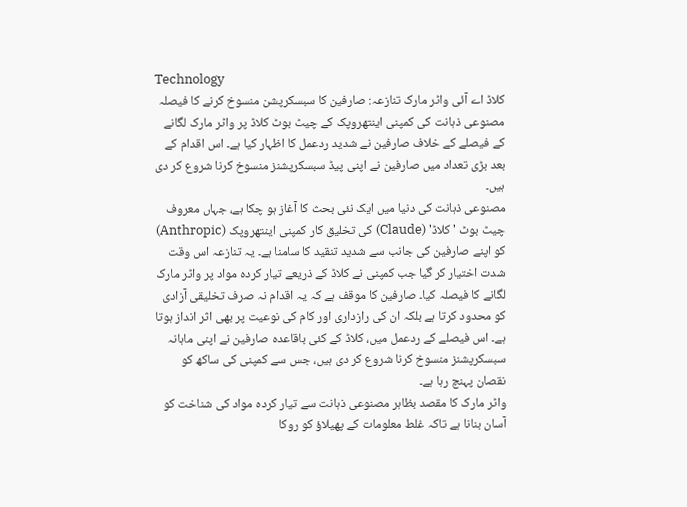Technology
کلاڈ اے آئی واٹر مارک تنازعہ: صارفین کا سبسکرپشن منسوخ کرنے کا فیصلہ
مصنوعی ذہانت کی کمپنی اینتھروپک کے چیٹ بوٹ کلاڈ پر واٹر مارک لگانے کے فیصلے کے خلاف صارفین نے شدید ردعمل کا اظہار کیا ہے۔ اس اقدام کے بعد بڑی تعداد میں صارفین نے اپنی پیڈ سبسکرپشنز منسوخ کرنا شروع کر دی ہیں۔
مصنوعی ذہانت کی دنیا میں ایک نئی بحث کا آغاز ہو چکا ہے، جہاں معروف چیٹ بوٹ 'کلاڈ' (Claude) کی تخلیق کار کمپنی اینتھروپک (Anthropic) کو اپنے صارفین کی جانب سے شدید تنقید کا سامنا ہے۔ یہ تنازعہ اس وقت شدت اختیار کر گیا جب کمپنی نے کلاڈ کے ذریعے تیار کردہ مواد پر واٹر مارک لگانے کا فیصلہ کیا۔ صارفین کا موقف ہے کہ یہ اقدام نہ صرف تخلیقی آزادی کو محدود کرتا ہے بلکہ ان کی رازداری اور کام کی نوعیت پر بھی اثر انداز ہوتا ہے۔ اس فیصلے کے ردعمل میں، کلاڈ کے کئی باقاعدہ صارفین نے اپنی ماہانہ سبسکرپشنز منسوخ کرنا شروع کر دی ہیں، جس سے کمپنی کی ساکھ کو نقصان پہنچ رہا ہے۔
واٹر مارک کا مقصد بظاہر مصنوعی ذہانت سے تیار کردہ مواد کی شناخت کو آسان بنانا ہے تاکہ غلط معلومات کے پھیلاؤ کو روکا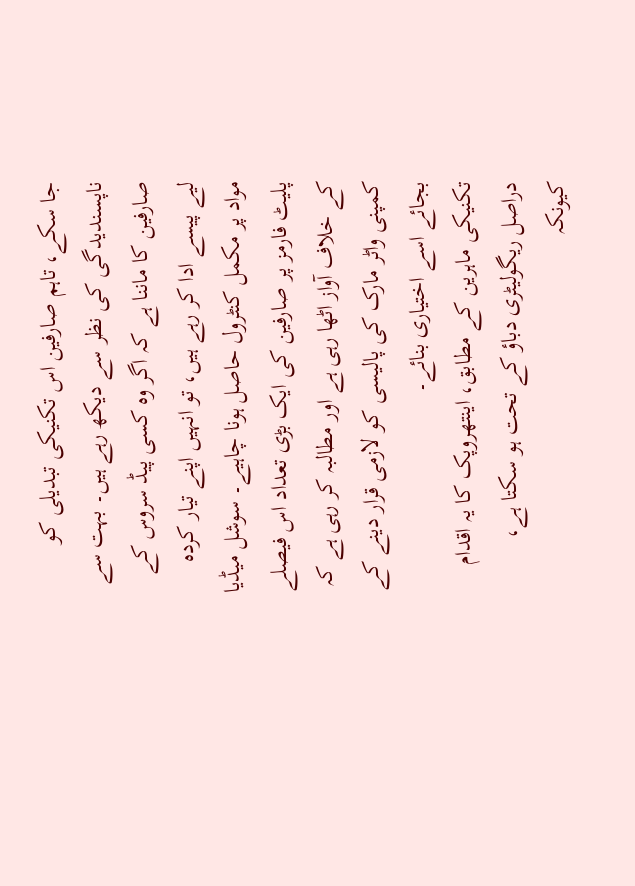جا سکے، تاہم صارفین اس تکنیکی تبدیلی کو ناپسندیدگی کی نظر سے دیکھ رہے ہیں۔ بہت سے صارفین کا ماننا ہے کہ اگر وہ کسی پیڈ سروس کے لیے پیسے ادا کر رہے ہیں، تو انہیں اپنے تیار کردہ مواد پر مکمل کنٹرول حاصل ہونا چاہیے۔ سوشل میڈیا پلیٹ فارمز پر صارفین کی ایک بڑی تعداد اس فیصلے کے خلاف آواز اٹھا رہی ہے اور مطالبہ کر رہی ہے کہ کمپنی واٹر مارک کی پالیسی کو لازمی قرار دینے کے بجائے اسے اختیاری بنائے۔
تکنیکی ماہرین کے مطابق، اینتھروپک کا یہ اقدام دراصل ریگولیٹری دباؤ کے تحت ہو سکتا ہے، کیونکہ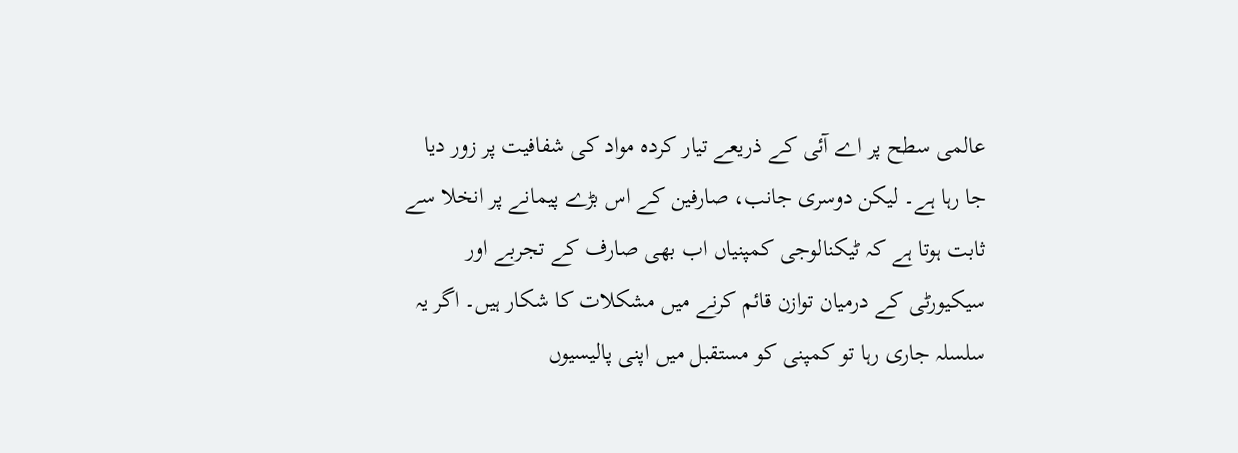عالمی سطح پر اے آئی کے ذریعے تیار کردہ مواد کی شفافیت پر زور دیا جا رہا ہے۔ لیکن دوسری جانب، صارفین کے اس بڑے پیمانے پر انخلا سے ثابت ہوتا ہے کہ ٹیکنالوجی کمپنیاں اب بھی صارف کے تجربے اور سیکیورٹی کے درمیان توازن قائم کرنے میں مشکلات کا شکار ہیں۔ اگر یہ سلسلہ جاری رہا تو کمپنی کو مستقبل میں اپنی پالیسیوں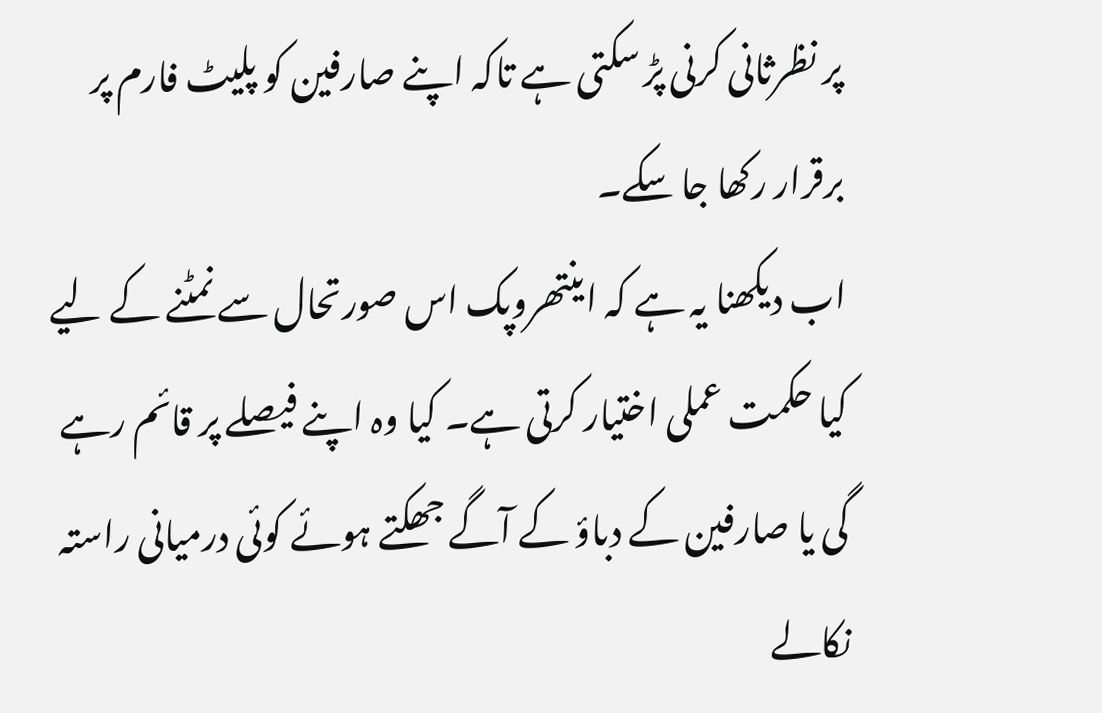پر نظرثانی کرنی پڑ سکتی ہے تاکہ اپنے صارفین کو پلیٹ فارم پر برقرار رکھا جا سکے۔
اب دیکھنا یہ ہے کہ اینتھروپک اس صورتحال سے نمٹنے کے لیے کیا حکمت عملی اختیار کرتی ہے۔ کیا وہ اپنے فیصلے پر قائم رہے گی یا صارفین کے دباؤ کے آگے جھکتے ہوئے کوئی درمیانی راستہ نکالے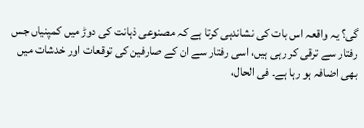گی؟ یہ واقعہ اس بات کی نشاندہی کرتا ہے کہ مصنوعی ذہانت کی دوڑ میں کمپنیاں جس رفتار سے ترقی کر رہی ہیں، اسی رفتار سے ان کے صارفین کی توقعات اور خدشات میں بھی اضافہ ہو رہا ہے۔ فی الحال،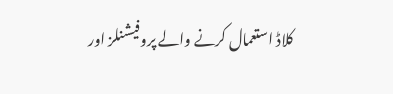کلاڈ استعمال کرنے والے پروفیشنلز اور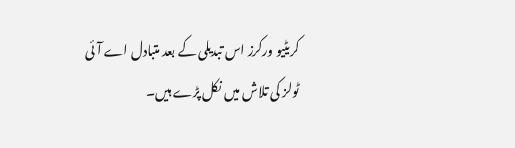کریٹیو ورکرز اس تبدیلی کے بعد متبادل اے آئی ٹولز کی تلاش میں نکل پڑے ہیں۔